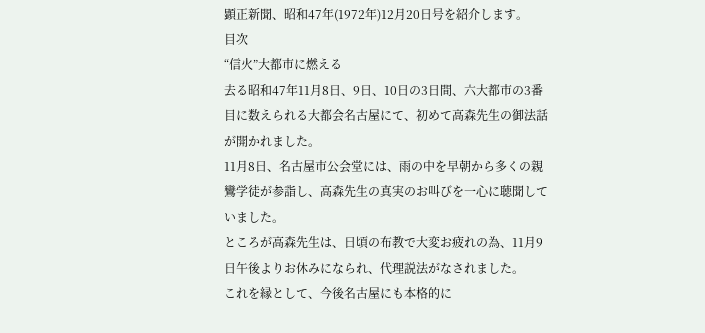顕正新聞、昭和47年(1972年)12月20日号を紹介します。
目次
“信火”大都市に燃える
去る昭和47年11月8日、9日、10日の3日間、六大都市の3番目に数えられる大都会名古屋にて、初めて高森先生の御法話が開かれました。
11月8日、名古屋市公会堂には、雨の中を早朝から多くの親鸞学徒が参詣し、高森先生の真実のお叫びを一心に聴聞していました。
ところが高森先生は、日頃の布教で大変お疲れの為、11月9日午後よりお休みになられ、代理説法がなされました。
これを縁として、今後名古屋にも本格的に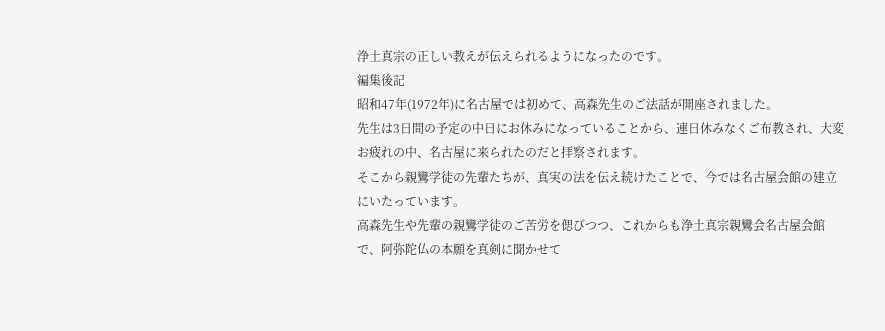浄土真宗の正しい教えが伝えられるようになったのです。
編集後記
昭和47年(1972年)に名古屋では初めて、高森先生のご法話が開座されました。
先生は3日間の予定の中日にお休みになっていることから、連日休みなくご布教され、大変お疲れの中、名古屋に来られたのだと拝察されます。
そこから親鸞学徒の先輩たちが、真実の法を伝え続けたことで、今では名古屋会館の建立にいたっています。
高森先生や先輩の親鸞学徒のご苦労を偲びつつ、これからも浄土真宗親鸞会名古屋会館で、阿弥陀仏の本願を真剣に聞かせて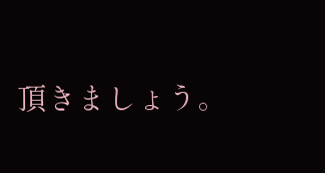頂きましょう。